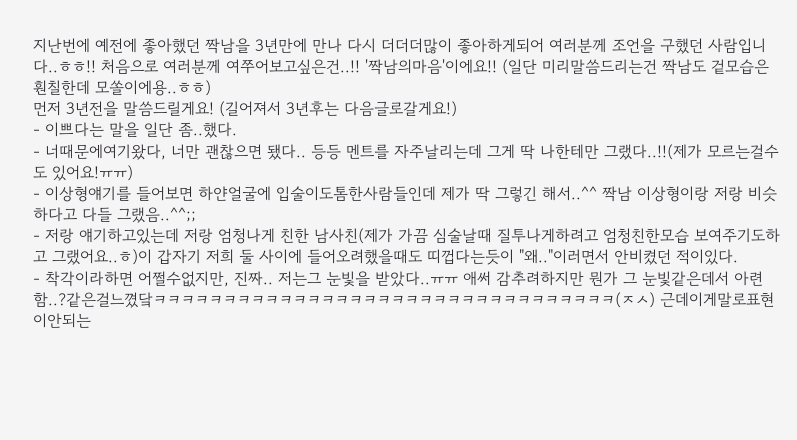지난번에 예전에 좋아했던 짝남을 3년만에 만나 다시 더더더많이 좋아하게되어 여러분께 조언을 구했던 사람입니다..ㅎㅎ!! 처음으로 여러분께 여쭈어보고싶은건..!! '짝남의마음'이에요!! (일단 미리말씀드리는건 짝남도 겉모습은 훤칠한데 모쏠이에용..ㅎㅎ)
먼저 3년전을 말씀드릴게요! (길어져서 3년후는 다음글로갈게요!)
- 이쁘다는 말을 일단 좀..했다.
- 너때문에여기왔다, 너만 괜찮으면 됐다.. 등등 멘트를 자주날리는데 그게 딱 나한테만 그랬다..!!(제가 모르는걸수도 있어요!ㅠㅠ)
- 이상형얘기를 들어보면 하얀얼굴에 입술이도톰한사람들인데 제가 딱 그렇긴 해서..^^ 짝남 이상형이랑 저랑 비슷하다고 다들 그랬음..^^;;
- 저랑 얘기하고있는데 저랑 엄청나게 친한 남사친(제가 가끔 심술날때 질투나게하려고 엄청친한모습 보여주기도하고 그랬어요..ㅎ)이 갑자기 저희 둘 사이에 들어오려했을때도 띠껍다는듯이 "왜.."이러면서 안비켰던 적이있다.
- 착각이라하면 어쩔수없지만, 진짜.. 저는그 눈빛을 받았다..ㅠㅠ 애써 감추려하지만 뭔가 그 눈빛같은데서 아련함..?같은걸느꼈닼ㅋㅋㅋㅋㅋㅋㅋㅋㅋㅋㅋㅋㅋㅋㅋㅋㅋㅋㅋㅋㅋㅋㅋㅋㅋㅋㅋㅋㅋㅋㅋㅋㅋ(ㅈㅅ) 근데이게말로표현이안되는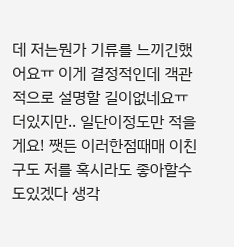데 저는뭔가 기류를 느끼긴했어요ㅠ 이게 결정적인데 객관적으로 설명할 길이없네요ㅠ
더있지만.. 일단이정도만 적을게요! 쨋든 이러한점때매 이친구도 저를 혹시라도 좋아할수도있겠다 생각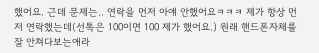했어요. 근데 문제는.. 연락을 먼저 아얘 안했어요ㅋㅋㅋ 제가 항상 먼저 연락했는데(선톡은 100이면 100 제가 했어요.) 원래 핸드폰자체를 잘 안쳐다보는애라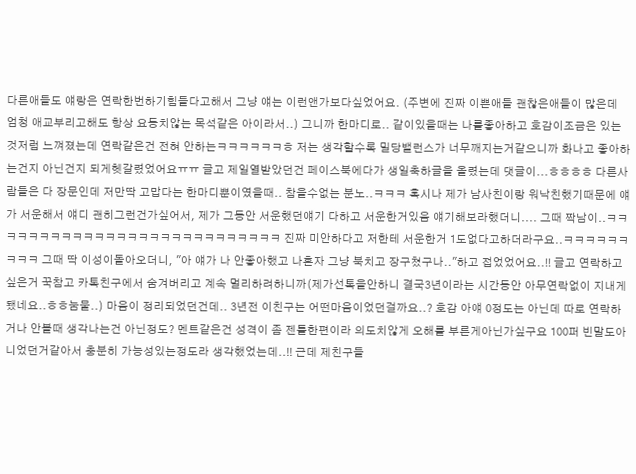다른애들도 얘랑은 연락한번하기힘들다고해서 그냥 얘는 이런앤가보다싶었어요. (주변에 진짜 이쁜애들 괜찮은애들이 많은데 엄청 애교부리고해도 항상 요동치않는 목석같은 아이라서..) 그니까 한마디로.. 같이있을때는 나를좋아하고 호감이조금은 있는것저럼 느껴졌는데 연락같은건 전혀 안하는ㅋㅋㅋㅋㅋㅋㅎ 저는 생각할수록 밀당밸런스가 너무깨지는거같으니까 화나고 좋아하는건지 아닌건지 되게헷갈렸었어요ㅠㅠ 글고 제일열받았던건 페이스북에다가 생일축하글을 올렸는데 댓글이...ㅎㅎㅎㅎ 다른사람들은 다 장문인데 저만딱 고맙다는 한마디뿐이였을때.. 참을수없는 분노..ㅋㅋㅋ 혹시나 제가 남사친이랑 워낙친했기때문에 얘가 서운해서 얘디 괜히그런건가싶어서, 제가 그동안 서운했던얘기 다하고 서운한거있음 얘기해보라했더니.... 그때 짝남이..ㅋㅋㅋㅋㅋㅋㅋㅋㅋㅋㅋㅋㅋㅋㅋㅋㅋㅋㅋㅋㅋㅋㅋㅋㅋㅋㅋ 진짜 미안하다고 저한테 서운한거 1도없다고하더라구요..ㅋㅋㅋㅋㅋㅋㅋㅋㅋ 그때 딱 이성이돌아오더니, "아 얘가 나 안좋아했고 나혼자 그냥 북치고 장구쳤구나.."하고 접었었어요..!! 글고 연락하고싶은거 꾹참고 카톡친구에서 숨겨버리고 계속 멀리하려하니까(제가선톡을안하니 결국3년이라는 시간동안 아무연락없이 지내게 됐네요..ㅎㅎ눔물..) 마음이 정리되었던건데.. 3년전 이친구는 어떤마음이었던걸까요..? 호감 아얘 0정도는 아닌데 따로 연락하거나 안볼때 생각나는건 아닌정도? 멘트같은건 성격이 좀 젠틀한편이라 의도치않게 오해를 부른게아닌가싶구요 100퍼 빈말도아니었던거같아서 충분히 가능성있는정도라 생각했었는데..!! 근데 제친구들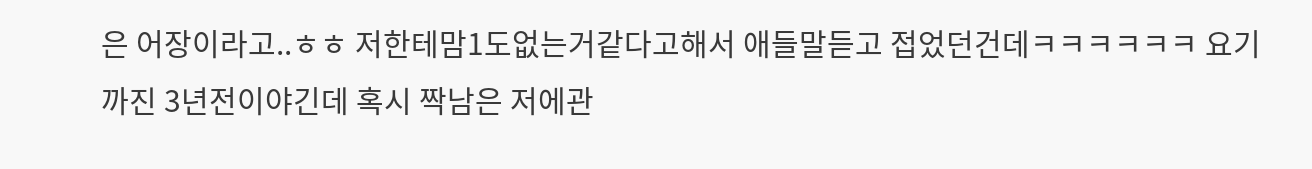은 어장이라고..ㅎㅎ 저한테맘1도없는거같다고해서 애들말듣고 접었던건데ㅋㅋㅋㅋㅋㅋ 요기까진 3년전이야긴데 혹시 짝남은 저에관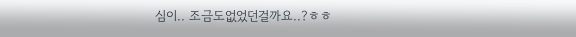심이.. 조금도없었던걸까요..?ㅎㅎ